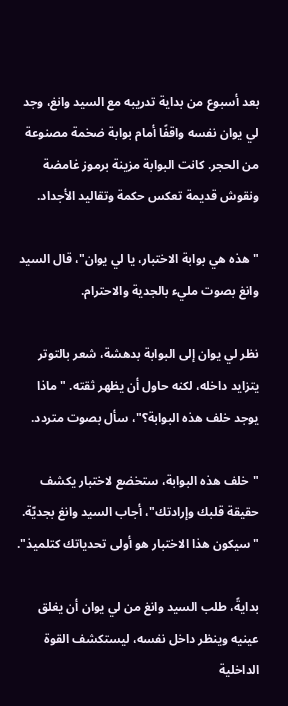بعد أسبوع من بداية تدريبه مع السيد وانغ، وجد لي يوان نفسه واقفًا أمام بوابة ضخمة مصنوعة من الحجر. كانت البوابة مزينة برموز غامضة ونقوش قديمة تعكس حكمة وتقاليد الأجداد.

"هذه هي بوابة الاختبار، يا لي يوان"، قال السيد وانغ بصوت مليء بالجدية والاحترام.

نظر لي يوان إلى البوابة بدهشة، شعر بالتوتر يتزايد داخله، لكنه حاول أن يظهر ثقته. "ماذا يوجد خلف هذه البوابة؟"، سأل بصوت متردد.

"خلف هذه البوابة، ستخضع لاختبار يكشف حقيقة قلبك وإرادتك"، أجاب السيد وانغ بجديّة. "سيكون هذا الاختبار هو أولى تحدياتك كتلميذ".

بدايةً، طلب السيد وانغ من لي يوان أن يغلق عينيه وينظر داخل نفسه، ليستكشف القوة الداخلية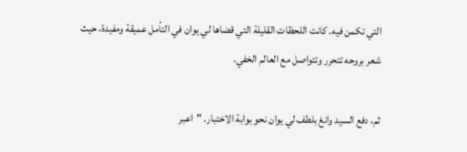التي تكمن فيه. كانت اللحظات القليلة التي قضاها لي يوان في التأمل عميقة ومفيدة، حيث شعر بروحه تتحرر وتتواصل مع العالم الخفي.

ثم، دفع السيد وانغ بلطف لي يوان نحو بوابة الاختبار. "اعبر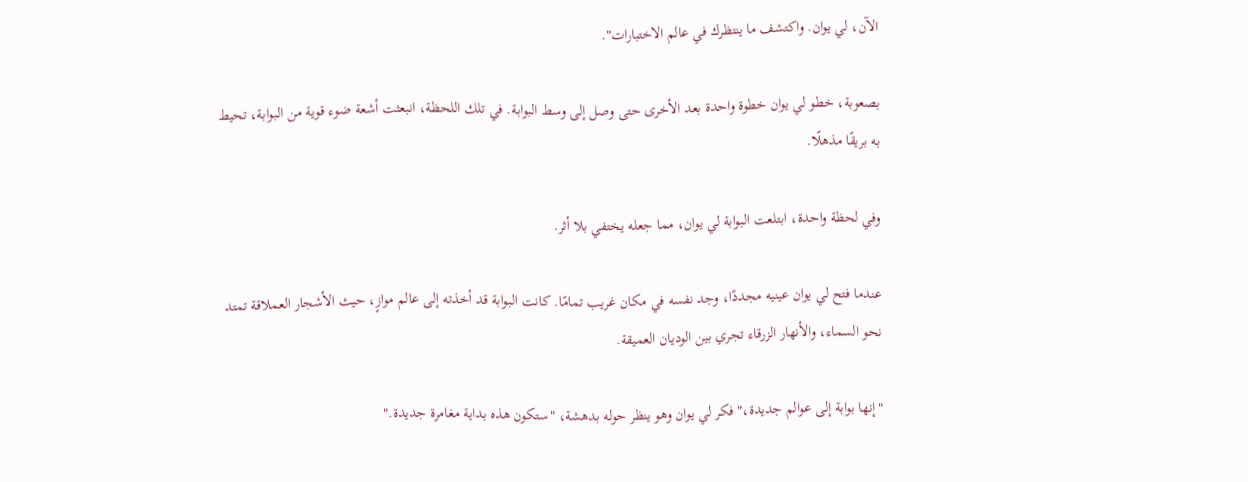الآن، لي يوان. واكتشف ما ينتظرك في عالم الاختبارات".

بصعوبة، خطو لي يوان خطوة واحدة بعد الأخرى حتى وصل إلى وسط البوابة. في تلك اللحظة، انبعثت أشعة ضوء قوية من البوابة، تحيط به بريقًا مذهلًا.

وفي لحظة واحدة، ابتلعت البوابة لي يوان، مما جعله يختفي بلا أثر.

عندما فتح لي يوان عينيه مجددًا، وجد نفسه في مكان غريب تمامًا. كانت البوابة قد أخذته إلى عالم موازٍ، حيث الأشجار العملاقة تمتد نحو السماء، والأنهار الزرقاء تجري بين الوديان العميقة.

"إنها بوابة إلى عوالم جديدة،" فكر لي يوان وهو ينظر حوله بدهشة، "ستكون هذه بداية مغامرة جديدة."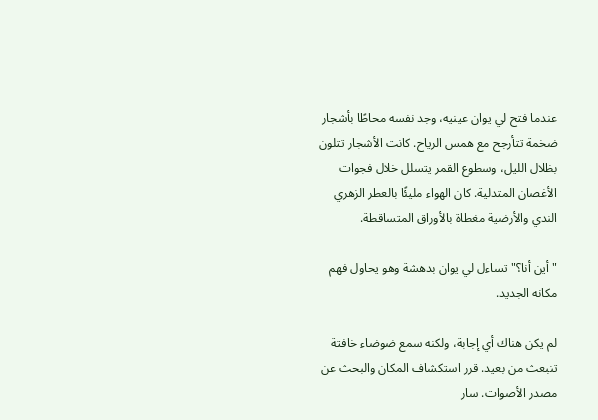عندما فتح لي يوان عينيه، وجد نفسه محاطًا بأشجار ضخمة تتأرجح مع همس الرياح. كانت الأشجار تتلون بظلال الليل، وسطوع القمر يتسلل خلال فجوات الأغصان المتدلية. كان الهواء مليئًا بالعطر الزهري الندي والأرضية مغطاة بالأوراق المتساقطة.

"أين أنا؟" تساءل لي يوان بدهشة وهو يحاول فهم مكانه الجديد.

لم يكن هناك أي إجابة، ولكنه سمع ضوضاء خافتة تنبعث من بعيد. قرر استكشاف المكان والبحث عن مصدر الأصوات. سار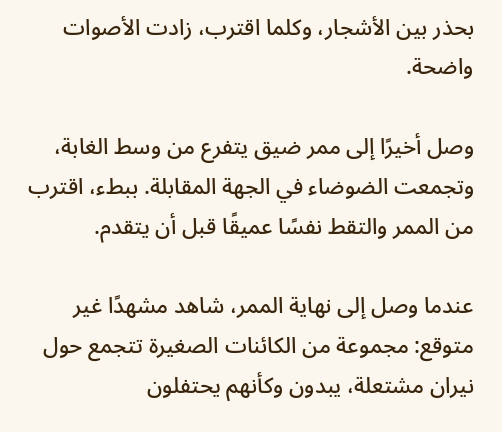بحذر بين الأشجار، وكلما اقترب، زادت الأصوات واضحة.

وصل أخيرًا إلى ممر ضيق يتفرع من وسط الغابة، وتجمعت الضوضاء في الجهة المقابلة. ببطء، اقترب من الممر والتقط نفسًا عميقًا قبل أن يتقدم.

عندما وصل إلى نهاية الممر، شاهد مشهدًا غير متوقع: مجموعة من الكائنات الصغيرة تتجمع حول نيران مشتعلة، يبدون وكأنهم يحتفلون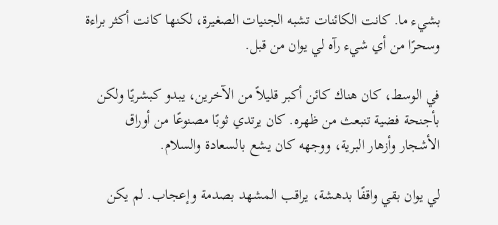بشيء ما. كانت الكائنات تشبه الجنيات الصغيرة، لكنها كانت أكثر براءة وسحرًا من أي شيء رآه لي يوان من قبل.

في الوسط، كان هناك كائن أكبر قليلاً من الآخرين، يبدو كبشريًا ولكن بأجنحة فضية تنبعث من ظهره. كان يرتدي ثوبًا مصنوعًا من أوراق الأشجار وأزهار البرية، ووجهه كان يشع بالسعادة والسلام.

لي يوان بقي واقفًا بدهشة، يراقب المشهد بصدمة وإعجاب. لم يكن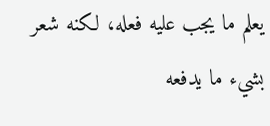يعلم ما يجب عليه فعله، لكنه شعر بشيء ما يدفعه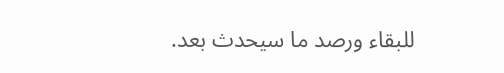للبقاء ورصد ما سيحدث بعد.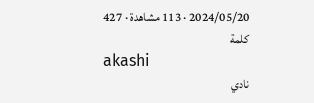2024/05/20 · 113 مشاهدة · 427 كلمة
akashi
نادي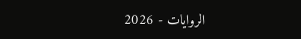الروايات - 2026